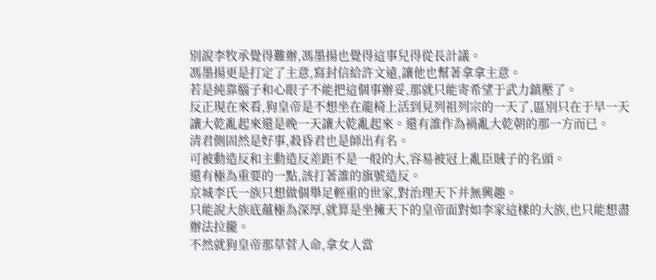別說李牧承覺得難辦,馮墨揚也覺得這事兒得從長計議。
馮墨揚更是打定了主意,寫封信給許文遠,讓他也幫著拿拿主意。
若是純靠腦子和心眼子不能把這個事辦妥,那就只能寄希望于武力鎮壓了。
反正現在來看,狗皇帝是不想坐在龍椅上活到見列祖列宗的一天了,區別只在于早一天讓大乾亂起來還是晚一天讓大乾亂起來。還有誰作為禍亂大乾朝的那一方而已。
清君側固然是好事,殺昏君也是師出有名。
可被動造反和主動造反差距不是一般的大,容易被冠上亂臣賊子的名頭。
還有極為重要的一點,該打著誰的旗號造反。
京城李氏一族只想做個舉足輕重的世家,對治理天下并無興趣。
只能說大族底蘊極為深厚,就算是坐擁天下的皇帝面對如李家這樣的大族,也只能想盡辦法拉攏。
不然就狗皇帝那草菅人命,拿女人當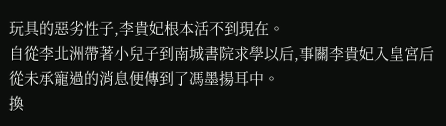玩具的惡劣性子,李貴妃根本活不到現在。
自從李北洲帶著小兒子到南城書院求學以后,事關李貴妃入皇宮后從未承寵過的消息便傳到了馮墨揚耳中。
換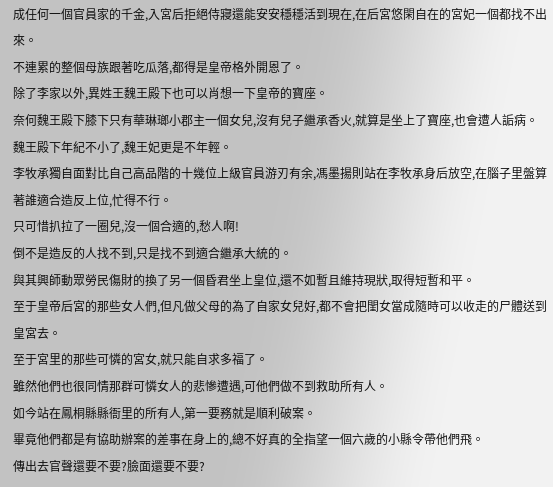成任何一個官員家的千金,入宮后拒絕侍寢還能安安穩穩活到現在,在后宮悠閑自在的宮妃一個都找不出來。
不連累的整個母族跟著吃瓜落,都得是皇帝格外開恩了。
除了李家以外,異姓王魏王殿下也可以肖想一下皇帝的寶座。
奈何魏王殿下膝下只有華琳瑯小郡主一個女兒,沒有兒子繼承香火,就算是坐上了寶座,也會遭人詬病。
魏王殿下年紀不小了,魏王妃更是不年輕。
李牧承獨自面對比自己高品階的十幾位上級官員游刃有余,馮墨揚則站在李牧承身后放空,在腦子里盤算著誰適合造反上位,忙得不行。
只可惜扒拉了一圈兒,沒一個合適的,愁人啊!
倒不是造反的人找不到,只是找不到適合繼承大統的。
與其興師動眾勞民傷財的換了另一個昏君坐上皇位,還不如暫且維持現狀,取得短暫和平。
至于皇帝后宮的那些女人們,但凡做父母的為了自家女兒好,都不會把閨女當成隨時可以收走的尸體送到皇宮去。
至于宮里的那些可憐的宮女,就只能自求多福了。
雖然他們也很同情那群可憐女人的悲慘遭遇,可他們做不到救助所有人。
如今站在鳳桐縣縣衙里的所有人,第一要務就是順利破案。
畢竟他們都是有協助辦案的差事在身上的,總不好真的全指望一個六歲的小縣令帶他們飛。
傳出去官聲還要不要?臉面還要不要?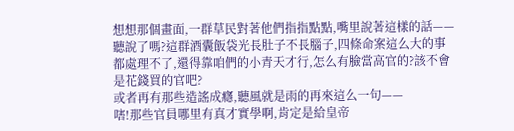想想那個畫面,一群草民對著他們指指點點,嘴里說著這樣的話——
聽說了嗎?這群酒囊飯袋光長肚子不長腦子,四條命案這么大的事都處理不了,還得靠咱們的小青天才行,怎么有臉當高官的?該不會是花錢買的官吧?
或者再有那些造謠成癮,聽風就是雨的再來這么一句——
嗐!那些官員哪里有真才實學啊,肯定是給皇帝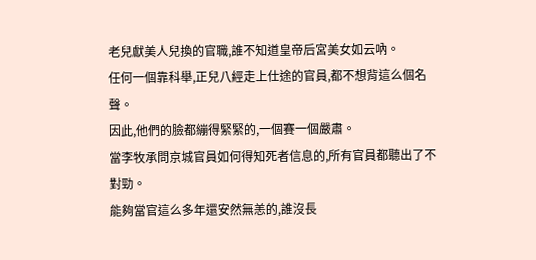老兒獻美人兒換的官職,誰不知道皇帝后宮美女如云吶。
任何一個靠科舉,正兒八經走上仕途的官員,都不想背這么個名聲。
因此,他們的臉都繃得緊緊的,一個賽一個嚴肅。
當李牧承問京城官員如何得知死者信息的,所有官員都聽出了不對勁。
能夠當官這么多年還安然無恙的,誰沒長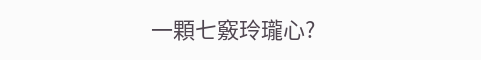一顆七竅玲瓏心?